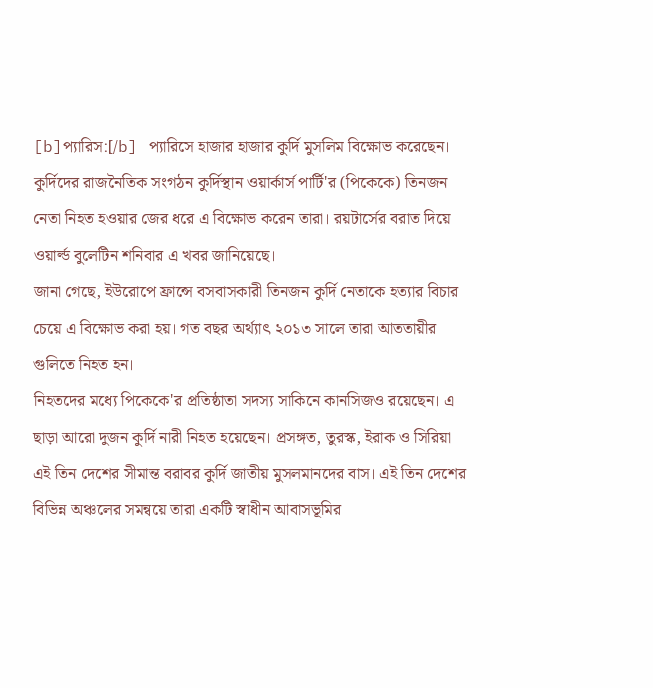[b]প্যারিস:[/b] প্যারিসে হাজার হাজার কুর্দি মুসলিম বিক্ষোভ করেছেন। কুর্দিদের রাজনৈতিক সংগঠন কুর্দিস্থান ওয়ার্কার্স পার্টি'র (পিকেকে) তিনজন নেতা নিহত হওয়ার জের ধরে এ বিক্ষোভ করেন তারা। রয়টার্সের বরাত দিয়ে ওয়ার্ল্ড বুলেটিন শনিবার এ খবর জানিয়েছে।
জানা গেছে, ইউরোপে ফ্রান্সে বসবাসকারী তিনজন কুর্দি নেতাকে হত্যার বিচার চেয়ে এ বিক্ষোভ করা হয়। গত বছর অর্থ্যাৎ ২০১৩ সালে তারা আততায়ীর গুলিতে নিহত হন।
নিহতদের মধ্যে পিকেকে'র প্রতিষ্ঠাতা সদস্য সাকিনে কানসিজও রয়েছেন। এ ছাড়া আরো দুজন কুর্দি নারী নিহত হয়েছেন। প্রসঙ্গত, তুরস্ক, ইরাক ও সিরিয়া এই তিন দেশের সীমান্ত বরাবর কুর্দি জাতীয় মুসলমানদের বাস। এই তিন দেশের বিভিন্ন অঞ্চলের সমন্বয়ে তারা একটি স্বাধীন আবাসভূমির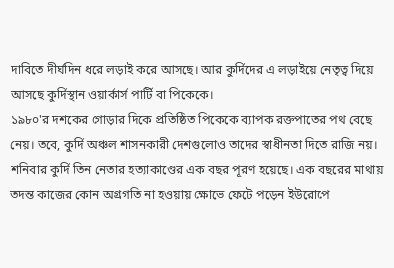দাবিতে দীর্ঘদিন ধরে লড়াই করে আসছে। আর কুর্দিদের এ লড়াইয়ে নেতৃত্ব দিয়ে আসছে কুর্দিস্থান ওয়ার্কার্স পার্টি বা পিকেকে।
১৯৮০'র দশকের গোড়ার দিকে প্রতিষ্ঠিত পিকেকে ব্যাপক রক্তপাতের পথ বেছে নেয়। তবে, কুর্দি অঞ্চল শাসনকারী দেশগুলোও তাদের স্বাধীনতা দিতে রাজি নয়।
শনিবার কুর্দি তিন নেতার হত্যাকাণ্ডের এক বছর পূরণ হয়েছে। এক বছরের মাথায় তদন্ত কাজের কোন অগ্রগতি না হওয়ায় ক্ষোভে ফেটে পড়েন ইউরোপে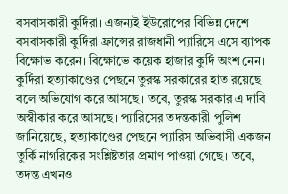বসবাসকারী কুর্দিরা। এজন্যই ইউরোপের বিভিন্ন দেশে বসবাসকারী কুর্দিরা ফ্রান্সের রাজধানী প্যারিসে এসে ব্যাপক বিক্ষোভ করেন। বিক্ষোভে কয়েক হাজার কুর্দি অংশ নেন।
কুর্দিরা হত্যাকাণ্ডের পেছনে তুরস্ক সরকারের হাত রয়েছে বলে অভিযোগ করে আসছে। তবে, তুরস্ক সরকার এ দাবি অস্বীকার করে আসছে। প্যারিসের তদন্তকারী পুলিশ জানিয়েছে, হত্যাকাণ্ডের পেছনে প্যারিস অভিবাসী একজন তুর্কি নাগরিকের সংশ্লিষ্টতার প্রমাণ পাওয়া গেছে। তবে, তদন্ত এখনও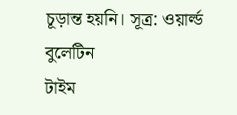চূড়ান্ত হয়নি। সূত্র: ওয়ার্ল্ড বুলেটিন
টাইম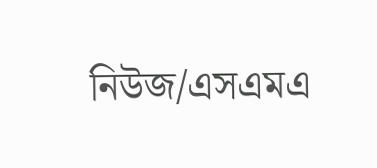নিউজ/এসএমএ